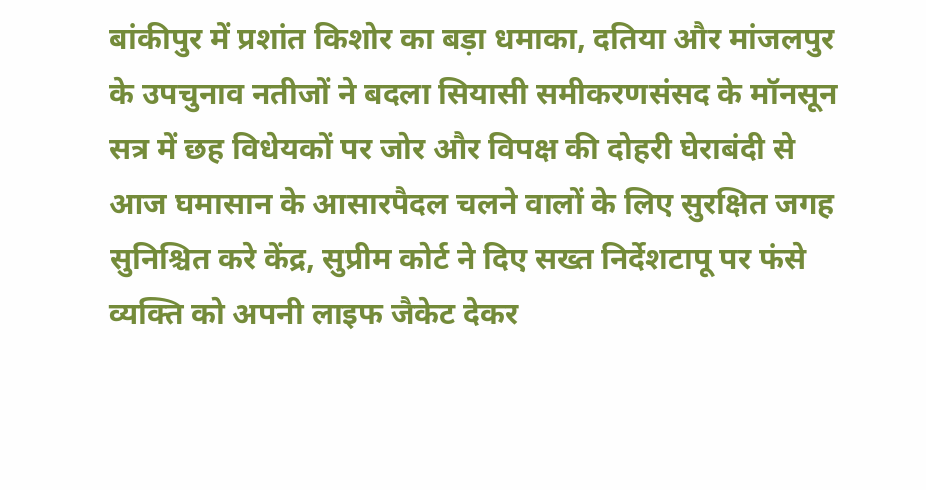बांकीपुर में प्रशांत किशोर का बड़ा धमाका, दतिया और मांजलपुर के उपचुनाव नतीजों ने बदला सियासी समीकरणसंसद के मॉनसून सत्र में छह विधेयकों पर जोर और विपक्ष की दोहरी घेराबंदी से आज घमासान के आसारपैदल चलने वालों के लिए सुरक्षित जगह सुनिश्चित करे केंद्र, सुप्रीम कोर्ट ने दिए सख्त निर्देशटापू पर फंसे व्यक्ति को अपनी लाइफ जैकेट देकर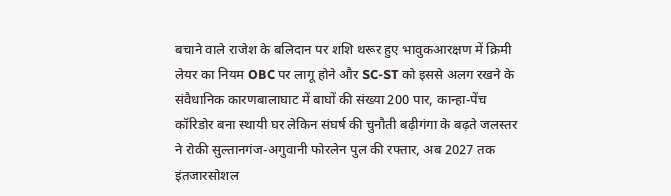बचाने वाले राजेश के बलिदान पर शशि थरूर हुए भावुकआरक्षण में क्रिमी लेयर का नियम OBC पर लागू होने और SC-ST को इससे अलग रखने के संवैधानिक कारणबालाघाट में बाघों की संख्या 200 पार, कान्हा-पेंच कॉरिडोर बना स्थायी घर लेकिन संघर्ष की चुनौती बढ़ीगंगा के बढ़ते जलस्तर ने रोकी सुल्तानगंज-अगुवानी फोरलेन पुल की रफ्तार, अब 2027 तक इंतजारसोशल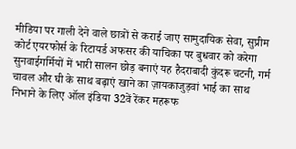मीडिया पर गाली देने वाले छात्रों से कराई जाए सामुदायिक सेवा, सुप्रीम कोर्ट एयरफोर्स के रिटायर्ड अफसर की याचिका पर बुधवार को करेगा सुनवाईगर्मियों में भारी सालन छोड़ बनाएं यह हैदराबादी कुंदरू चटनी, गर्म चावल और घी के साथ बढ़ाएं खाने का ज़ायकाजुड़वां भाई का साथ निभाने के लिए ऑल इंडिया 32वें रेंकर महरूफ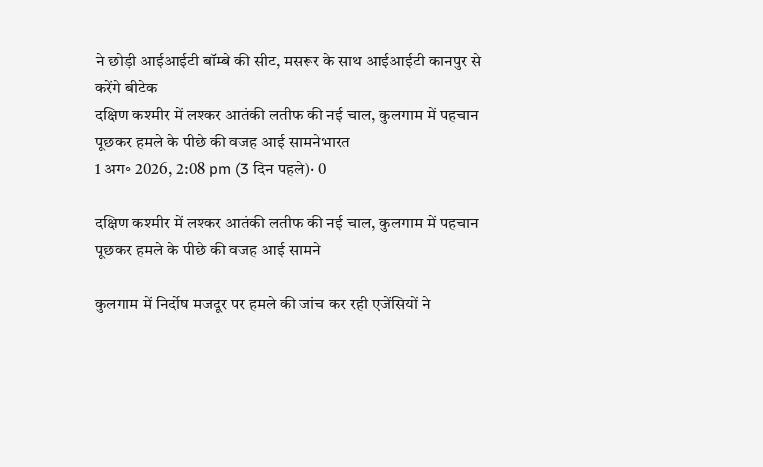ने छोड़ी आईआईटी बॉम्बे की सीट, मसरूर के साथ आईआईटी कानपुर से करेंगे बीटेक
दक्षिण कश्मीर में लश्कर आतंकी लतीफ की नई चाल, कुलगाम में पहचान पूछकर हमले के पीछे की वजह आई सामनेभारत
1 अग॰ 2026, 2:08 pm (3 दिन पहले)· 0

दक्षिण कश्मीर में लश्कर आतंकी लतीफ की नई चाल, कुलगाम में पहचान पूछकर हमले के पीछे की वजह आई सामने

कुलगाम में निर्दोष मजदूर पर हमले की जांच कर रही एजेंसियों ने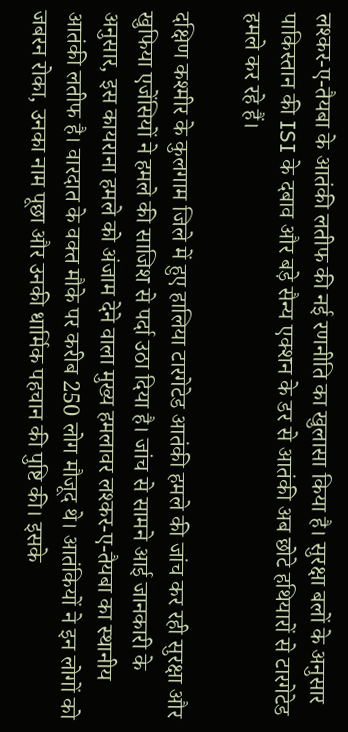लश्कर-ए-तैयबा के आतंकी लतीफ की नई रणनीति का खुलासा किया है। सुरक्षा बलों के अनुसार पाकिस्तान की ISI के दबाव और बड़े सैन्य एक्शन के डर से आतंकी अब छोटे हथियारों से टारगेटेड हमले कर रहे हैं।

दक्षिण कश्मीर के कुलगाम जिले में हुए हालिया टारगेटेड आतंकी हमले की जांच कर रही सुरक्षा और खुफिया एजेंसियों ने हमले की साजिश से पर्दा उठा दिया है। जांच से सामने आई जानकारी के अनुसार, इस कायराना हमले को अंजाम देने वाला मुख्य हमलावर लश्कर-ए-तैयबा का स्थानीय आतंकी लतीफ है। वारदात के वक्त मौके पर करीब 250 लोग मौजूद थे। आतंकियों ने इन लोगों को जबरन रोका, उनका नाम पूछा और उनकी धार्मिक पहचान की पुष्टि की। इसके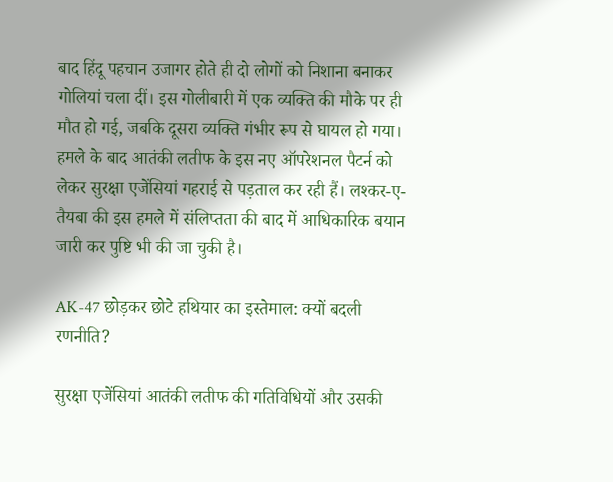बाद हिंदू पहचान उजागर होते ही दो लोगों को निशाना बनाकर गोलियां चला दीं। इस गोलीबारी में एक व्यक्ति की मौके पर ही मौत हो गई, जबकि दूसरा व्यक्ति गंभीर रूप से घायल हो गया। हमले के बाद आतंकी लतीफ के इस नए ऑपरेशनल पैटर्न को लेकर सुरक्षा एजेंसियां गहराई से पड़ताल कर रही हैं। लश्कर-ए-तैयबा की इस हमले में संलिप्तता की बाद में आधिकारिक बयान जारी कर पुष्टि भी की जा चुकी है।

AK-47 छोड़कर छोटे हथियार का इस्तेमाल: क्यों बदली रणनीति?

सुरक्षा एजेंसियां आतंकी लतीफ की गतिविधियों और उसकी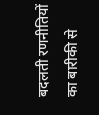बदलती रणनीतियों का बारीकी से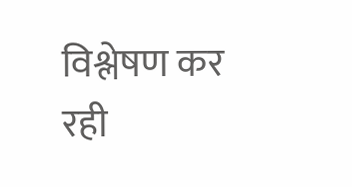विश्लेषण कर रही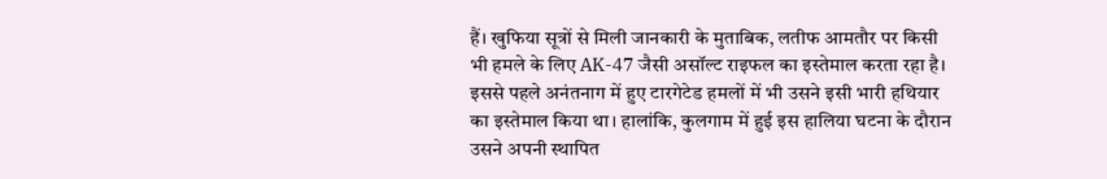हैं। खुफिया सूत्रों से मिली जानकारी के मुताबिक, लतीफ आमतौर पर किसी भी हमले के लिए AK-47 जैसी असॉल्ट राइफल का इस्तेमाल करता रहा है। इससे पहले अनंतनाग में हुए टारगेटेड हमलों में भी उसने इसी भारी हथियार का इस्तेमाल किया था। हालांकि, कुलगाम में हुई इस हालिया घटना के दौरान उसने अपनी स्थापित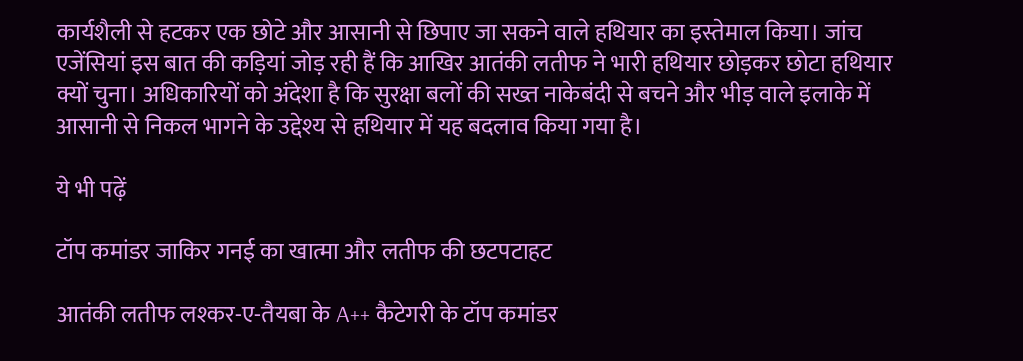कार्यशैली से हटकर एक छोटे और आसानी से छिपाए जा सकने वाले हथियार का इस्तेमाल किया। जांच एजेंसियां इस बात की कड़ियां जोड़ रही हैं कि आखिर आतंकी लतीफ ने भारी हथियार छोड़कर छोटा हथियार क्यों चुना। अधिकारियों को अंदेशा है कि सुरक्षा बलों की सख्त नाकेबंदी से बचने और भीड़ वाले इलाके में आसानी से निकल भागने के उद्देश्य से हथियार में यह बदलाव किया गया है।

ये भी पढ़ें

टॉप कमांडर जाकिर गनई का खात्मा और लतीफ की छटपटाहट

आतंकी लतीफ लश्कर-ए-तैयबा के A++ कैटेगरी के टॉप कमांडर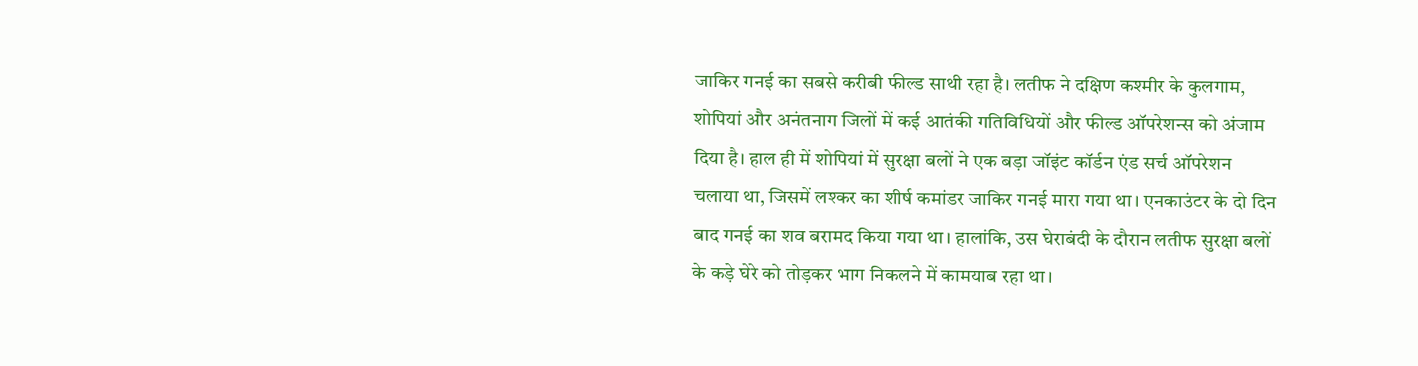जाकिर गनई का सबसे करीबी फील्ड साथी रहा है। लतीफ ने दक्षिण कश्मीर के कुलगाम, शोपियां और अनंतनाग जिलों में कई आतंकी गतिविधियों और फील्ड ऑपरेशन्स को अंजाम दिया है। हाल ही में शोपियां में सुरक्षा बलों ने एक बड़ा जॉइंट कॉर्डन एंड सर्च ऑपरेशन चलाया था, जिसमें लश्कर का शीर्ष कमांडर जाकिर गनई मारा गया था। एनकाउंटर के दो दिन बाद गनई का शव बरामद किया गया था। हालांकि, उस घेराबंदी के दौरान लतीफ सुरक्षा बलों के कड़े घेरे को तोड़कर भाग निकलने में कामयाब रहा था।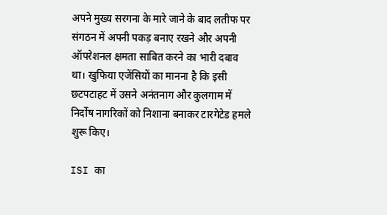अपने मुख्य सरगना के मारे जाने के बाद लतीफ पर संगठन में अपनी पकड़ बनाए रखने और अपनी ऑपरेशनल क्षमता साबित करने का भारी दबाव था। खुफिया एजेंसियों का मानना है कि इसी छटपटाहट में उसने अनंतनाग और कुलगाम में निर्दोष नागरिकों को निशाना बनाकर टारगेटेड हमले शुरू किए।

ISI का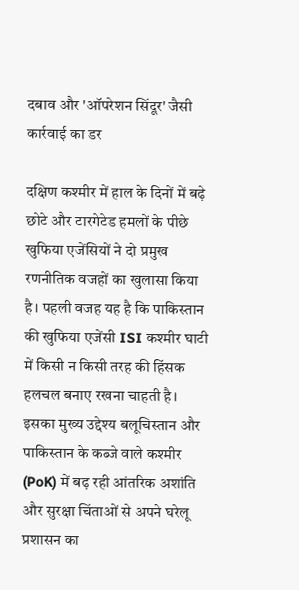दबाव और 'ऑपरेशन सिंदूर' जैसी कार्रवाई का डर

दक्षिण कश्मीर में हाल के दिनों में बढ़े छोटे और टारगेटेड हमलों के पीछे खुफिया एजेंसियों ने दो प्रमुख रणनीतिक वजहों का खुलासा किया है। पहली वजह यह है कि पाकिस्तान की खुफिया एजेंसी ISI कश्मीर घाटी में किसी न किसी तरह की हिंसक हलचल बनाए रखना चाहती है। इसका मुख्य उद्देश्य बलूचिस्तान और पाकिस्तान के कब्जे वाले कश्मीर (PoK) में बढ़ रही आंतरिक अशांति और सुरक्षा चिंताओं से अपने घरेलू प्रशासन का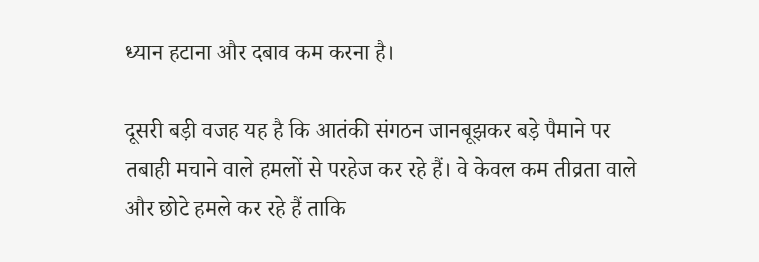ध्यान हटाना और दबाव कम करना है।

दूसरी बड़ी वजह यह है कि आतंकी संगठन जानबूझकर बड़े पैमाने पर तबाही मचाने वाले हमलों से परहेज कर रहे हैं। वे केवल कम तीव्रता वाले और छोटे हमले कर रहे हैं ताकि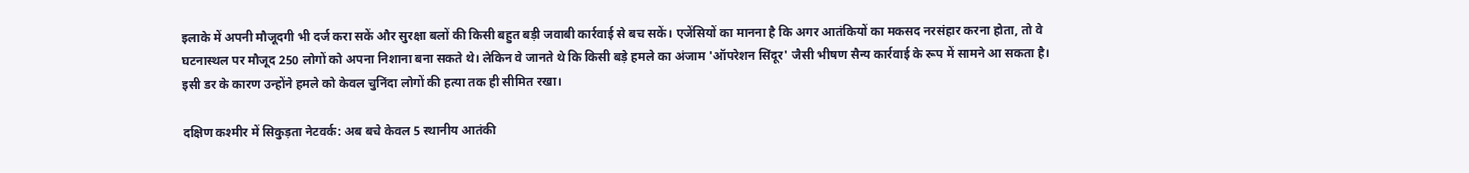इलाके में अपनी मौजूदगी भी दर्ज करा सकें और सुरक्षा बलों की किसी बहुत बड़ी जवाबी कार्रवाई से बच सकें। एजेंसियों का मानना है कि अगर आतंकियों का मकसद नरसंहार करना होता, तो वे घटनास्थल पर मौजूद 250 लोगों को अपना निशाना बना सकते थे। लेकिन वे जानते थे कि किसी बड़े हमले का अंजाम 'ऑपरेशन सिंदूर' जैसी भीषण सैन्य कार्रवाई के रूप में सामने आ सकता है। इसी डर के कारण उन्होंने हमले को केवल चुनिंदा लोगों की हत्या तक ही सीमित रखा।

दक्षिण कश्मीर में सिकुड़ता नेटवर्क: अब बचे केवल 5 स्थानीय आतंकी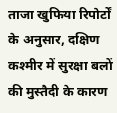ताजा खुफिया रिपोर्टों के अनुसार, दक्षिण कश्मीर में सुरक्षा बलों की मुस्तैदी के कारण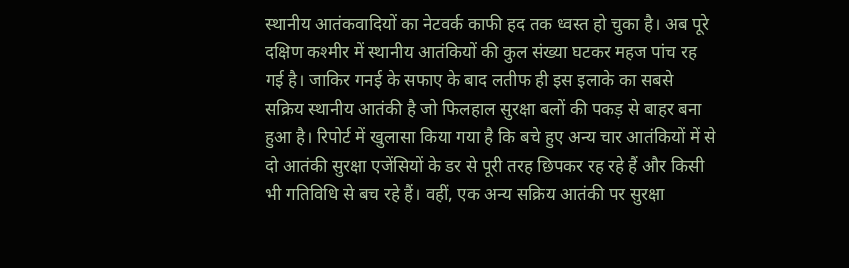स्थानीय आतंकवादियों का नेटवर्क काफी हद तक ध्वस्त हो चुका है। अब पूरे दक्षिण कश्मीर में स्थानीय आतंकियों की कुल संख्या घटकर महज पांच रह गई है। जाकिर गनई के सफाए के बाद लतीफ ही इस इलाके का सबसे सक्रिय स्थानीय आतंकी है जो फिलहाल सुरक्षा बलों की पकड़ से बाहर बना हुआ है। रिपोर्ट में खुलासा किया गया है कि बचे हुए अन्य चार आतंकियों में से दो आतंकी सुरक्षा एजेंसियों के डर से पूरी तरह छिपकर रह रहे हैं और किसी भी गतिविधि से बच रहे हैं। वहीं, एक अन्य सक्रिय आतंकी पर सुरक्षा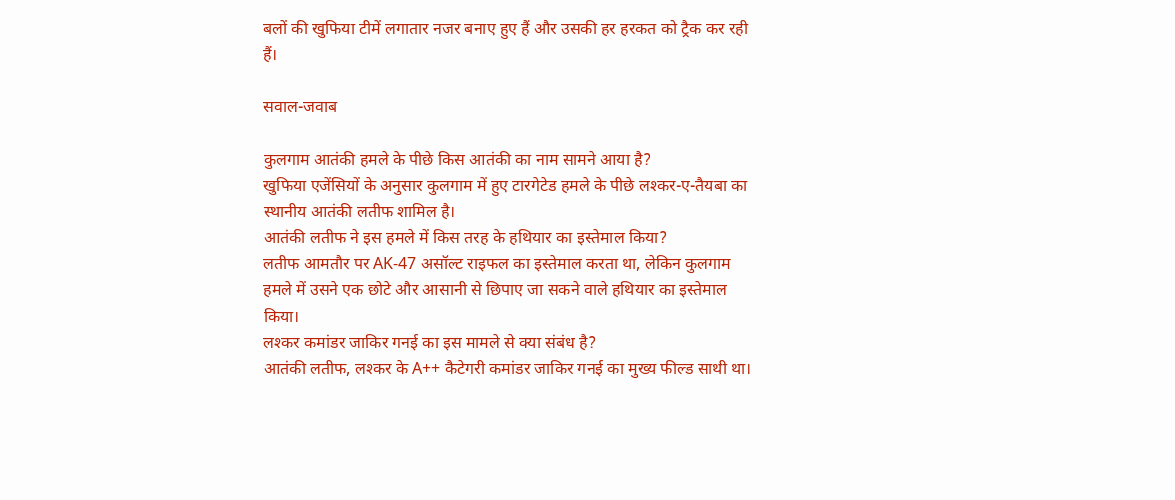बलों की खुफिया टीमें लगातार नजर बनाए हुए हैं और उसकी हर हरकत को ट्रैक कर रही हैं।

सवाल-जवाब

कुलगाम आतंकी हमले के पीछे किस आतंकी का नाम सामने आया है?
खुफिया एजेंसियों के अनुसार कुलगाम में हुए टारगेटेड हमले के पीछे लश्कर-ए-तैयबा का स्थानीय आतंकी लतीफ शामिल है।
आतंकी लतीफ ने इस हमले में किस तरह के हथियार का इस्तेमाल किया?
लतीफ आमतौर पर AK-47 असॉल्ट राइफल का इस्तेमाल करता था, लेकिन कुलगाम हमले में उसने एक छोटे और आसानी से छिपाए जा सकने वाले हथियार का इस्तेमाल किया।
लश्कर कमांडर जाकिर गनई का इस मामले से क्या संबंध है?
आतंकी लतीफ, लश्कर के A++ कैटेगरी कमांडर जाकिर गनई का मुख्य फील्ड साथी था।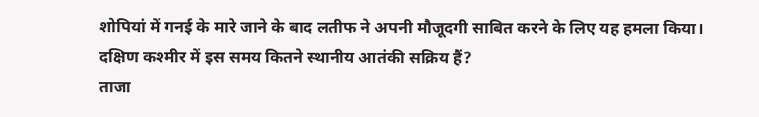शोपियां में गनई के मारे जाने के बाद लतीफ ने अपनी मौजूदगी साबित करने के लिए यह हमला किया।
दक्षिण कश्मीर में इस समय कितने स्थानीय आतंकी सक्रिय हैं?
ताजा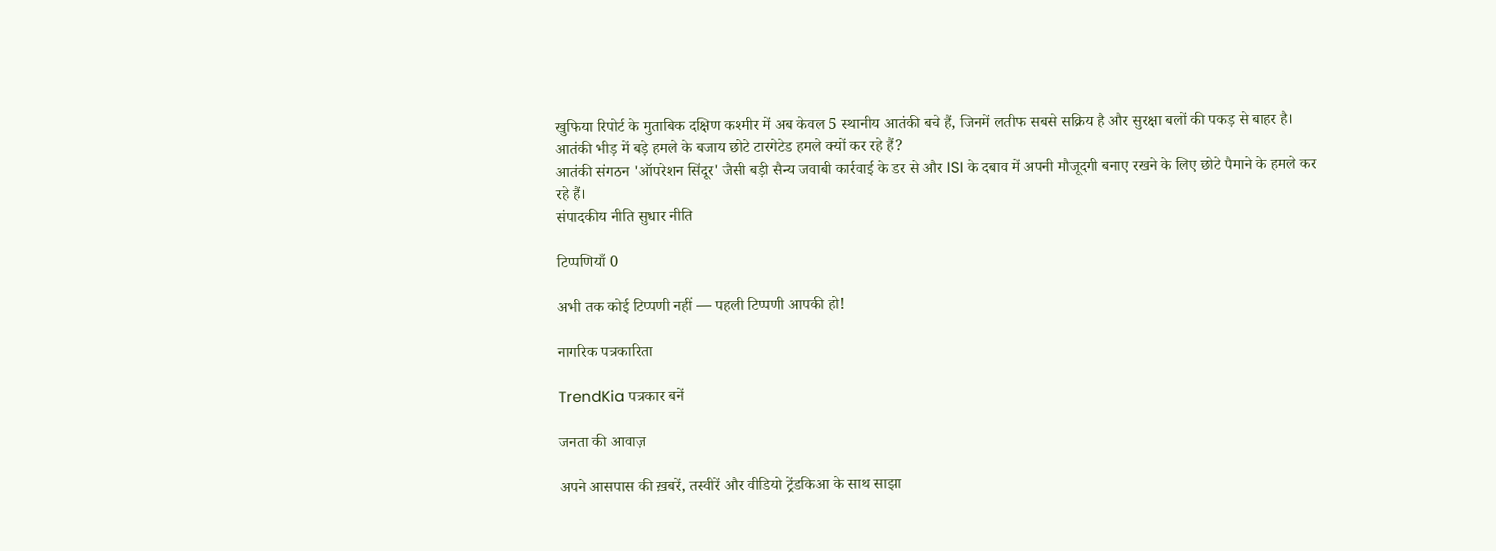खुफिया रिपोर्ट के मुताबिक दक्षिण कश्मीर में अब केवल 5 स्थानीय आतंकी बचे हैं, जिनमें लतीफ सबसे सक्रिय है और सुरक्षा बलों की पकड़ से बाहर है।
आतंकी भीड़ में बड़े हमले के बजाय छोटे टारगेटेड हमले क्यों कर रहे हैं?
आतंकी संगठन 'ऑपरेशन सिंदूर' जैसी बड़ी सैन्य जवाबी कार्रवाई के डर से और ISI के दबाव में अपनी मौजूदगी बनाए रखने के लिए छोटे पैमाने के हमले कर रहे हैं।
संपादकीय नीति सुधार नीति

टिप्पणियाँ 0

अभी तक कोई टिप्पणी नहीं — पहली टिप्पणी आपकी हो!

नागरिक पत्रकारिता

TrendKia पत्रकार बनें

जनता की आवाज़

अपने आसपास की ख़बरें, तस्वीरें और वीडियो ट्रेंडकिआ के साथ साझा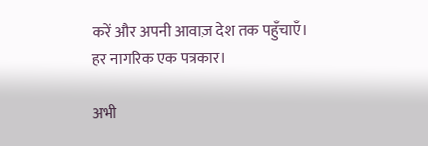करें और अपनी आवाज़ देश तक पहुँचाएँ। हर नागरिक एक पत्रकार।

अभी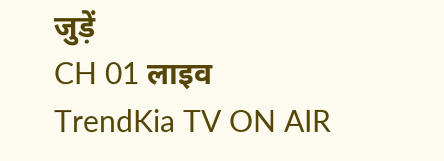जुड़ें
CH 01 लाइव
TrendKia TV ON AIR